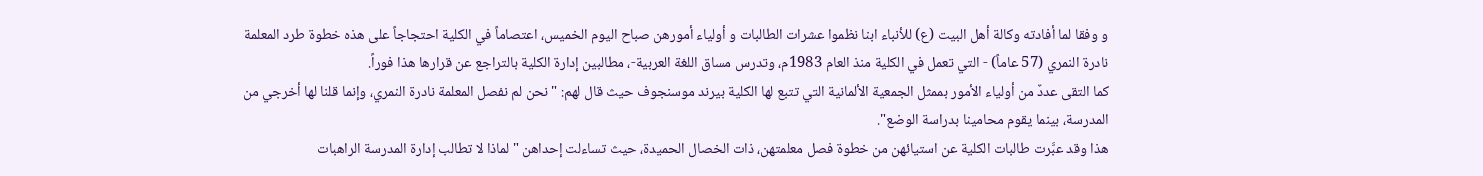و وفقا لما أفادته وکالة أهل البیت (ع) للأنباء ابنا نظموا عشرات الطالبات و أولياء أمورهن صباح اليوم الخميس، اعتصاماً في الكلية احتجاجاً على هذه خطوة طرد المعلمة نادرة النمري (57 عاماً) - التي تعمل في الكلية منذ العام 1983م، وتدرس مساق اللغة العربية-، مطالبين إدارة الكلية بالتراجع عن قرارها هذا فوراً.
كما التقى عددٌ من أولياء الأمور بممثل الجمعية الألمانية التي تتبع لها الكلية بيرند موسنجوف حيث قال لهم: "نحن لم نفصل المعلمة نادرة النمري، وإنما قلنا لها أخرجي من المدرسة، بينما يقوم محامينا بدراسة الوضع".
هذا وقد عبَّرت طالبات الكلية عن استيائهن من خطوة فصل معلمتهن، ذات الخصال الحميدة، حيث تساءلت إحداهن "لماذا لا تطالب إدارة المدرسة الراهبات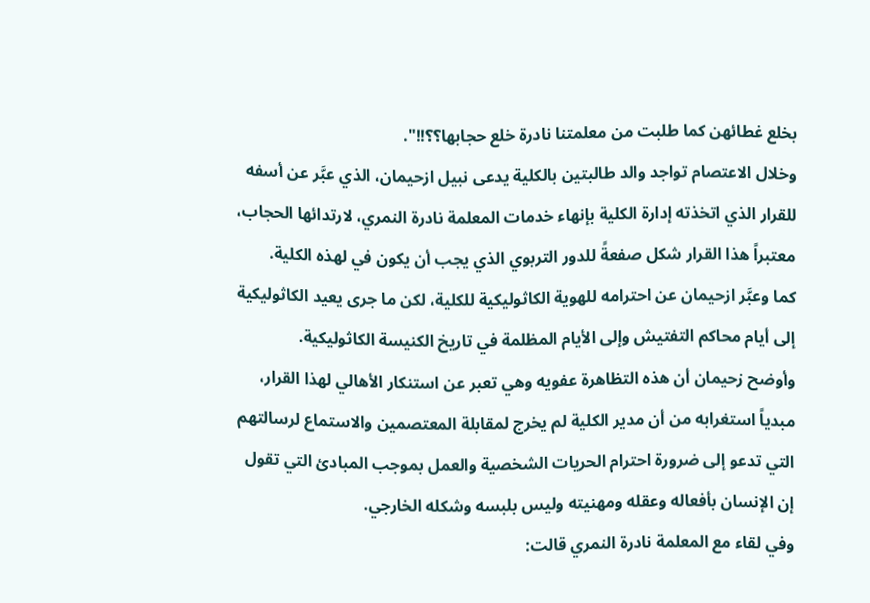بخلع غطائهن كما طلبت من معلمتنا نادرة خلع حجابها؟؟!!".
وخلال الاعتصام تواجد والد طالبتين بالكلية يدعى نبيل ازحيمان، الذي عبَّر عن أسفه للقرار الذي اتخذته إدارة الكلية بإنهاء خدمات المعلمة نادرة النمري، لارتدائها الحجاب، معتبراً هذا القرار شكل صفعةً للدور التربوي الذي يجب أن يكون في لهذه الكلية.
كما وعبَّر ازحيمان عن احترامه للهوية الكاثوليكية للكلية، لكن ما جرى يعيد الكاثوليكية إلى أيام محاكم التفتيش وإلى الأيام المظلمة في تاريخ الكنيسة الكاثوليكية.
وأوضح زحيمان أن هذه التظاهرة عفويه وهي تعبر عن استنكار الأهالي لهذا القرار، مبدياً استغرابه من أن مدير الكلية لم يخرج لمقابلة المعتصمين والاستماع لرسالتهم التي تدعو إلى ضرورة احترام الحريات الشخصية والعمل بموجب المبادئ التي تقول إن الإنسان بأفعاله وعقله ومهنيته وليس بلبسه وشكله الخارجي.
وفي لقاء مع المعلمة نادرة النمري قالت: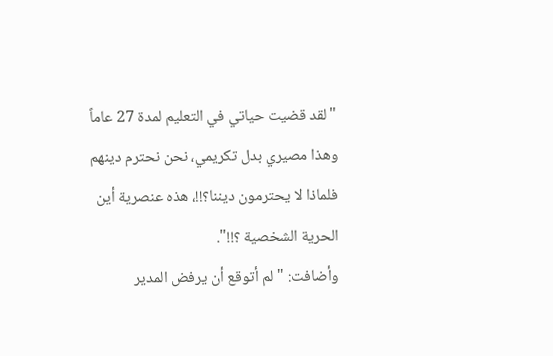"لقد قضيت حياتي في التعليم لمدة 27 عاماً وهذا مصيري بدل تكريمي، نحن نحترم دينهم فلماذا لا يحترمون ديننا؟!!، هذه عنصرية أين الحرية الشخصية ؟!!".
وأضافت: " لم أتوقع أن يرفض المدير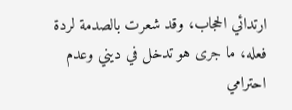ارتدائي الحجاب، وقد شعرت بالصدمة لردة فعله، ما جرى هو تدخل في ديني وعدم احترامي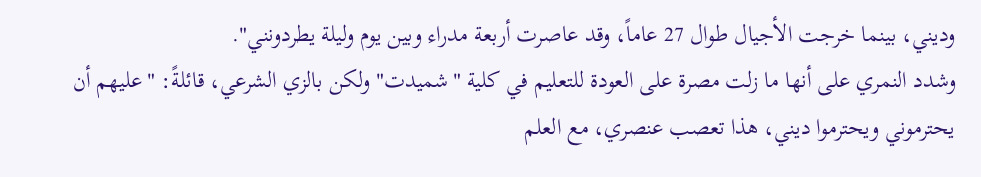وديني، بينما خرجت الأجيال طوال 27 عاماً، وقد عاصرت أربعة مدراء وبين يوم وليلة يطردونني".
وشدد النمري على أنها ما زلت مصرة على العودة للتعليم في كلية "شميدت" ولكن بالزي الشرعي، قائلةً: "عليهم أن يحترموني ويحترموا ديني، هذا تعصب عنصري، مع العلم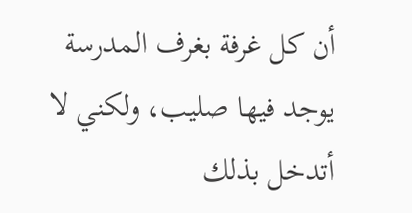أن كل غرفة بغرف المدرسة يوجد فيها صليب، ولكني لا أتدخل بذلك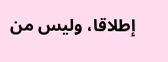إطلاقا، وليس من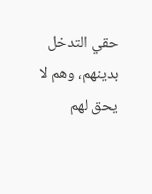حقي التدخل بدينهم، وهم لا يحق لهم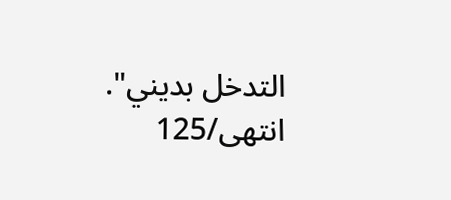التدخل بديني".
انتهی/125